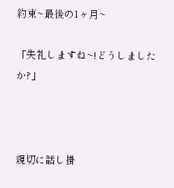約束~最後の1ヶ月~

「失礼しますね~!どうしましたか?」



親切に話し掛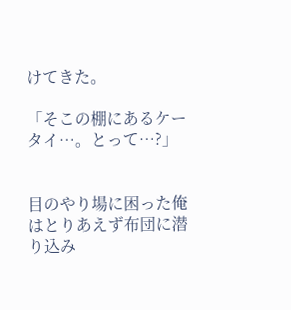けてきた。

「そこの棚にあるケータイ…。とって…?」


目のやり場に困った俺はとりあえず布団に潜り込み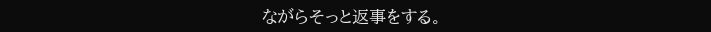ながらそっと返事をする。